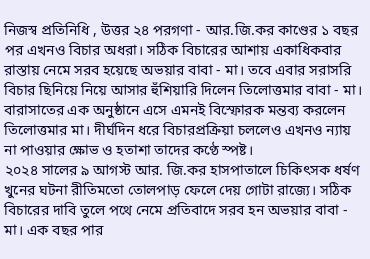নিজস্ব প্রতিনিধি , উত্তর ২৪ পরগণা - আর.জি.কর কাণ্ডের ১ বছর পর এখনও বিচার অধরা। সঠিক বিচারের আশায় একাধিকবার রাস্তায় নেমে সরব হয়েছে অভয়ার বাবা - মা। তবে এবার সরাসরি বিচার ছিনিয়ে নিয়ে আসার হুঁশিয়ারি দিলেন তিলোত্তমার বাবা - মা। বারাসাতের এক অনুষ্ঠানে এসে এমনই বিস্ফোরক মন্তব্য করলেন তিলোত্তমার মা। দীর্ঘদিন ধরে বিচারপ্রক্রিয়া চললেও এখনও ন্যায় না পাওয়ার ক্ষোভ ও হতাশা তাদের কণ্ঠে স্পষ্ট।
২০২৪ সালের ৯ আগস্ট আর. জি.কর হাসপাতালে চিকিৎসক ধর্ষণ খুনের ঘটনা রীতিমতো তোলপাড় ফেলে দেয় গোটা রাজ্যে। সঠিক বিচারের দাবি তুলে পথে নেমে প্রতিবাদে সরব হন অভয়ার বাবা - মা। এক বছর পার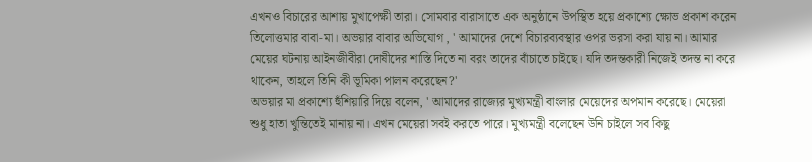এখনও বিচারের আশায় মুখাপেক্ষী তারা। সোমবার বারাসাতে এক অনুষ্ঠানে উপস্থিত হয়ে প্রকাশ্যে ক্ষোভ প্রকাশ করেন তিলোত্তমার বাবা-মা। অভয়ার বাবার অভিযোগ , ' আমাদের দেশে বিচারব্যবস্থার ওপর ভরসা করা যায় না। আমার মেয়ের ঘটনায় আইনজীবীরা দোষীদের শাস্তি দিতে না বরং তাদের বাঁচাতে চাইছে। যদি তদন্তকারী নিজেই তদন্ত না করে থাকেন, তাহলে তিনি কী ভূমিকা পালন করেছেন?'
অভয়ার মা প্রকাশ্যে হুঁশিয়ারি দিয়ে বলেন, ' আমাদের রাজ্যের মুখ্যমন্ত্রী বাংলার মেয়েদের অপমান করেছে। মেয়েরা শুধু হাতা খুন্তিতেই মানায় না। এখন মেয়েরা সবই করতে পারে। মুখ্যমন্ত্রী বলেছেন উনি চাইলে সব কিছু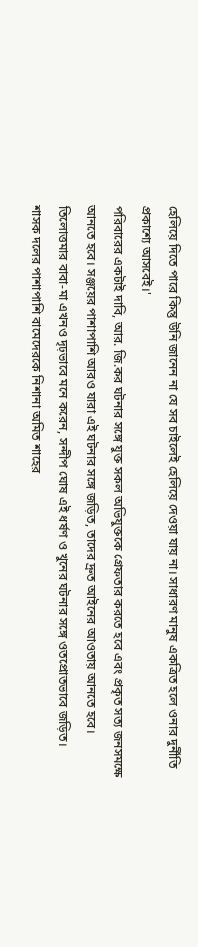হেলিয়ে দিতে পারে কিন্তু উনি জানেন না যে সব চাইলেই হেলিয়ে দেওয়া যায় না। সাধারণ মানুষ একত্রিত হলে ওনার দুর্নীতি প্রকাশ্যে আসবেই।'
পরিবারের একটাই দাবি, আর. জি.কর ঘটনার সঙ্গে যুক্ত সকল অভিযুক্তকে গ্রেফতার করতে হবে এবং প্রকৃত সত্য জনসমক্ষে আনতে হবে। সঞ্জয়ের পাশাপাশি আরও যারা এই ঘটনার সঙ্গে জড়িত, তাদের দ্রুত আইনের আওতায় আনতে হবে। তিলোত্তমার বাবা-মা এখনও দৃঢ়ভাবে মনে করেন, সন্দীপ ঘোষ এই ধর্ষণ ও খুনের ঘটনার সঙ্গে ওতপ্রোতভাবে জড়িত।
শাসক দলের পাশাপাশি বামেদেরকে নিশানা অমিত শাহের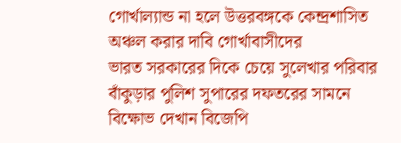গোর্খাল্যান্ড না হলে উত্তরবঙ্গকে কেন্দ্রশাসিত অঞ্চল করার দাবি গোর্খাবাসীদের
ভারত সরকারের দিকে চেয়ে সুলেখার পরিবার
বাঁকুড়ার পুলিশ সুপারের দফতরের সামনে বিক্ষোভ দেখান বিজেপি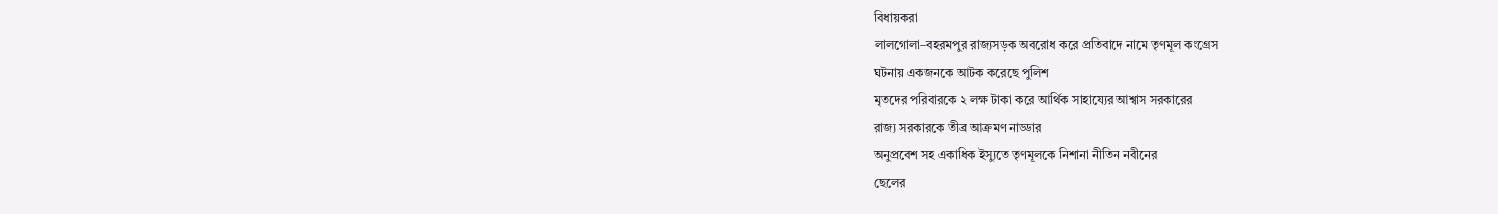বিধায়করা
লালগোলা–বহরমপুর রাজ্যসড়ক অবরোধ করে প্রতিবাদে নামে তৃণমূল কংগ্রেস
ঘটনায় একজনকে আটক করেছে পুলিশ
মৃতদের পরিবারকে ২ লক্ষ টাকা করে আর্থিক সাহায্যের আশ্বাস সরকারের
রাজ্য সরকারকে তীব্র আক্রমণ নাড্ডার
অনুপ্রবেশ সহ একাধিক ইস্যুতে তৃণমূলকে নিশানা নীতিন নবীনের
ছেলের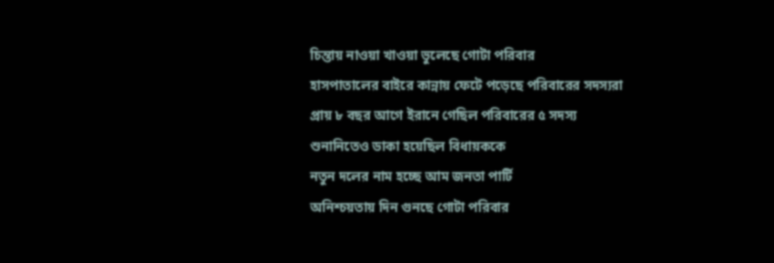চিন্তায় নাওয়া খাওয়া ভুলেছে গোটা পরিবার
হাসপাতালের বাইরে কান্নায় ফেটে পড়েছে পরিবারের সদস্যরা
প্রায় ৮ বছর আগে ইরানে গেছিল পরিবারের ৫ সদস্য
শুনানিতেও ডাকা হয়েছিল বিধায়ককে
নতুন দলের নাম হচ্ছে আম জনতা পার্টি
অনিশ্চয়তায় দিন গুনছে গোটা পরিবার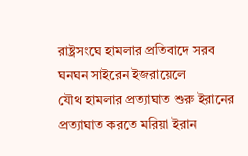রাষ্ট্রসংঘে হামলার প্রতিবাদে সরব
ঘনঘন সাইরেন ইজরায়েলে
যৌথ হামলার প্রত্যাঘাত শুরু ইরানের
প্রত্যাঘাত করতে মরিয়া ইরান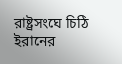রাষ্ট্রসংঘে চিঠি ইরানের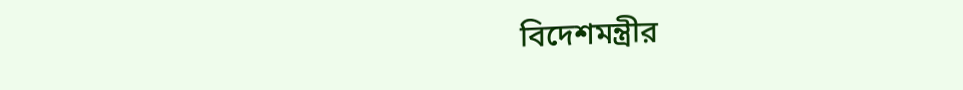বিদেশমন্ত্রীর